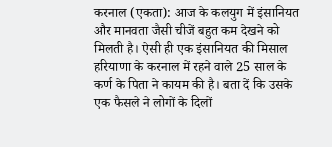करनाल (एकता): आज के कलयुग में इंसानियत और मानवता जैसी चीजें बहुत कम देखने को मिलती है। ऐसी ही एक इंसानियत की मिसाल हरियाणा के करनाल में रहने वाले 25 साल के कर्ण के पिता ने कायम की है। बता दें कि उसके एक फैसले ने लोगों के दिलों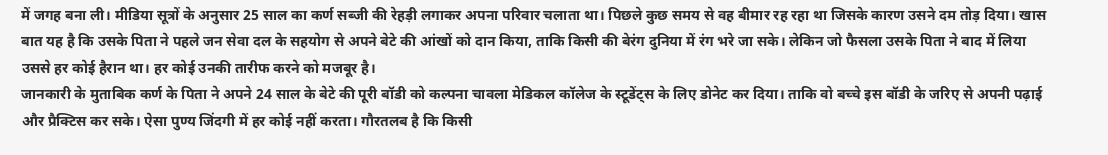में जगह बना ली। मीडिया सूत्रों के अनुसार 25 साल का कर्ण सब्जी की रेहड़ी लगाकर अपना परिवार चलाता था। पिछले कुछ समय से वह बीमार रह रहा था जिसके कारण उसने दम तोड़ दिया। खास बात यह है कि उसके पिता ने पहले जन सेवा दल के सहयोग से अपने बेटे की आंखों को दान किया, ताकि किसी की बेरंग दुनिया में रंग भरे जा सके। लेकिन जो फैसला उसके पिता ने बाद में लिया उससे हर कोई हैरान था। हर कोई उनकी तारीफ करने को मजबूर है।
जानकारी के मुताबिक कर्ण के पिता ने अपने 24 साल के बेटे की पूरी बॉडी को कल्पना चावला मेडिकल कॉलेज के स्टूडेंट्स के लिए डोनेट कर दिया। ताकि वो बच्चे इस बॉडी के जरिए से अपनी पढ़ाई और प्रैक्टिस कर सके। ऐसा पुण्य जिंदगी में हर कोई नहीं करता। गौरतलब है कि किसी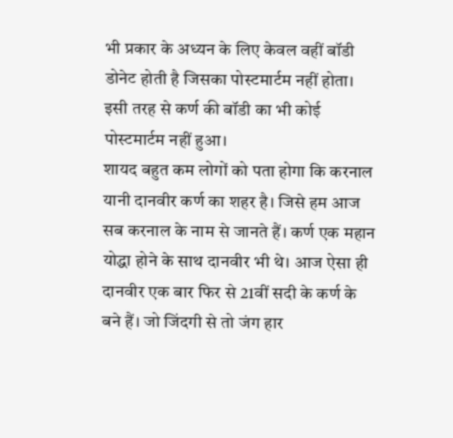भी प्रकार के अध्यन के लिए केवल वहीं बॉडी डोनेट होती है जिसका पोस्टमार्टम नहीं होता। इसी तरह से कर्ण की बॉडी का भी कोई पोस्टमार्टम नहीं हुआ।
शायद बहुत कम लोगों को पता होगा कि करनाल यानी दानवीर कर्ण का शहर है। जिसे हम आज सब करनाल के नाम से जानते हैं। कर्ण एक महान योद्धा होने के साथ दानवीर भी थे। आज ऐसा ही दानवीर एक बार फिर से 21वीं सदी के कर्ण के बने हैं। जो जिंदगी से तो जंग हार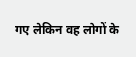गए लेकिन वह लोगों के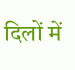दिलों में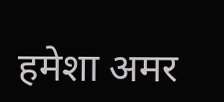हमेशा अमर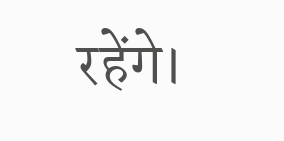रहेंगे।